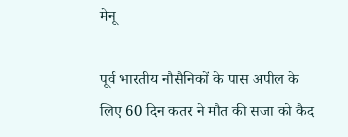मेनू

पूर्व भारतीय नौसैनिकों के पास अपील के लिए 60 दिन कतर ने मौत की सजा को कैद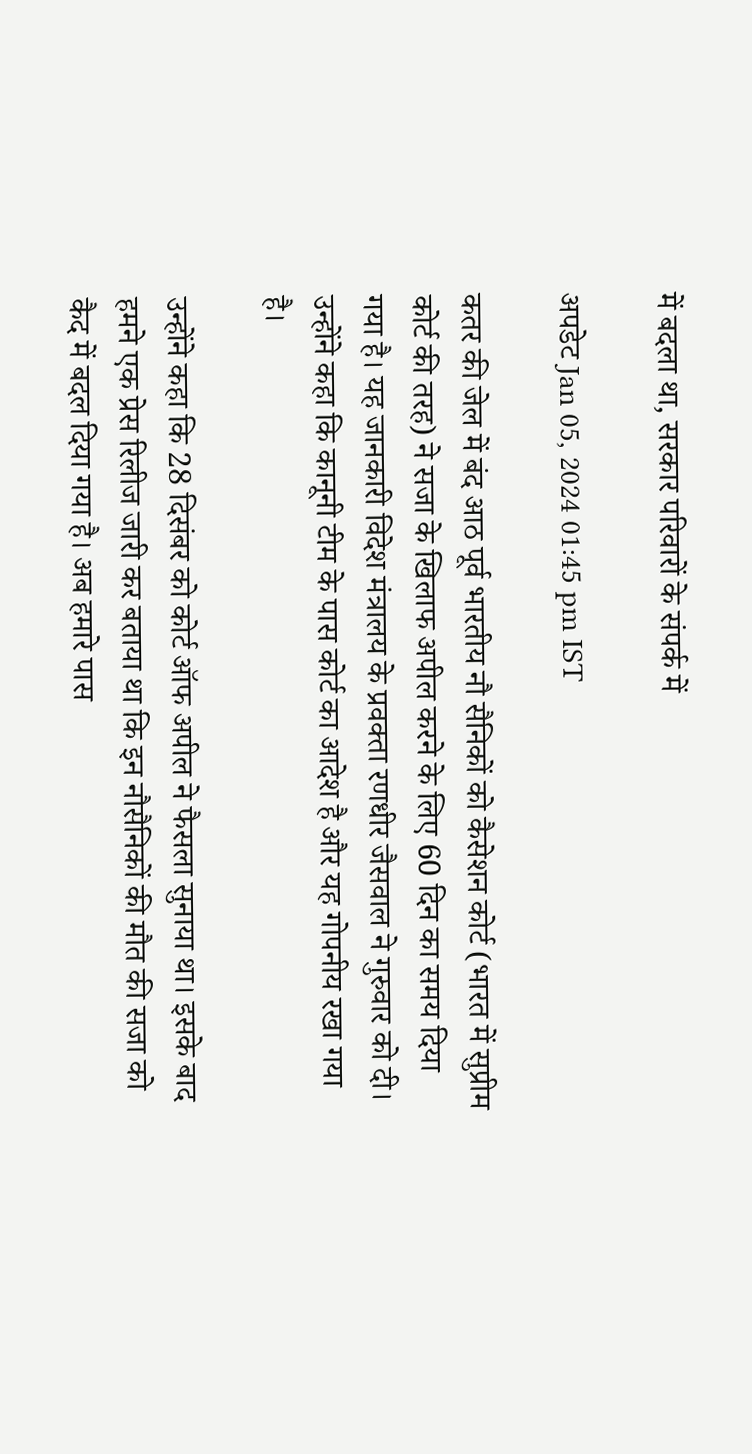में बदला था, सरकार परिवारों के संपर्क में

अपडेट Jan 05, 2024 01:45 pm IST

कतर की जेल में बंद आठ पूर्व भारतीय नौ सैनिकों को कैसेशन कोर्ट (भारत में सुप्रीम कोर्ट की तरह) ने सजा के खिलाफ अपील करने के लिए 60 दिन का समय दिया गया है। यह जानकारी विदेश मंत्रालय के प्रवक्ता रणधीर जैसवाल ने गुरुवार को दी। उन्होंने कहा कि कानूनी टीम के पास कोर्ट का आदेश है और यह गोपनीय रखा गया है।

उन्होंने कहा कि 28 दिसंबर को कोर्ट ऑफ अपील ने फैसला सुनाया था। इसके बाद हमने एक प्रेस रिलीज जारी कर बताया था कि इन नौसैनिकों की मौत की सजा को कैद में बदल दिया गया है। अब हमारे पास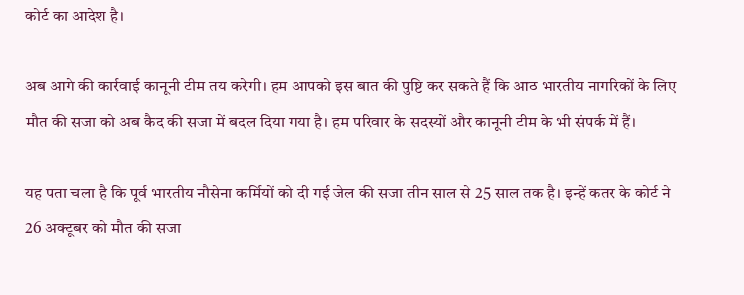कोर्ट का आदेश है।

अब आगे की कार्रवाई कानूनी टीम तय करेगी। हम आपको इस बात की पुष्टि कर सकते हैं कि आठ भारतीय नागरिकों के लिए मौत की सजा को अब कैद की सजा में बदल दिया गया है। हम परिवार के सदस्यों और कानूनी टीम के भी संपर्क में हैं।

यह पता चला है कि पूर्व भारतीय नौसेना कर्मियों को दी गई जेल की सजा तीन साल से 25 साल तक है। इन्हें कतर के कोर्ट ने 26 अक्टूबर को मौत की सजा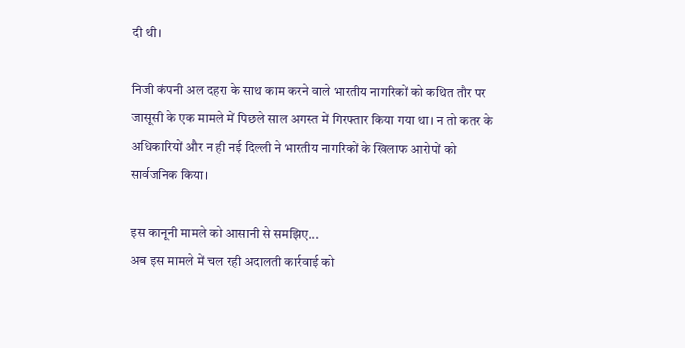दी थी।

निजी कंपनी अल दहरा के साथ काम करने वाले भारतीय नागरिकों को कथित तौर पर जासूसी के एक मामले में पिछले साल अगस्त में गिरफ्तार किया गया था। न तो कतर के अधिकारियों और न ही नई दिल्ली ने भारतीय नागरिकों के खिलाफ आरोपों को सार्वजनिक किया।

इस कानूनी मामले को आसानी से समझिए...
अब इस मामले में चल रही अदालती कार्रवाई को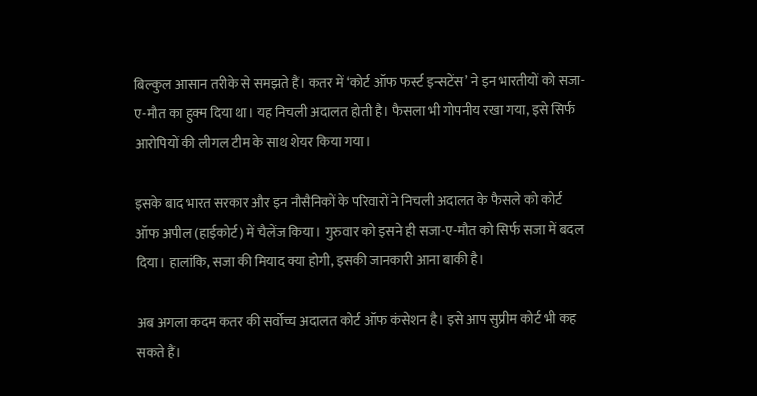बिल्कुल आसान तरीके से समझते हैं। कतर में ‘कोर्ट ऑफ फर्स्ट इन्सटेंस’ ने इन भारतीयों को सजा-ए-मौत का हुक्म दिया था। यह निचली अदालत होती है। फैसला भी गोपनीय रखा गया, इसे सिर्फ आरोपियों की लीगल टीम के साथ शेयर किया गया।

इसके बाद भारत सरकार और इन नौसैनिकों के परिवारों ने निचली अदालत के फैसले को कोर्ट ऑफ अपील (हाईकोर्ट) में चैलेंज किया। गुरुवार को इसने ही सजा-ए-मौत को सिर्फ सजा में बदल दिया। हालांकि, सजा की मियाद क्या होगी, इसकी जानकारी आना बाकी है।

अब अगला कदम कतर की सर्वोच्च अदालत कोर्ट ऑफ कंसेशन है। इसे आप सुप्रीम कोर्ट भी कह सकते हैं।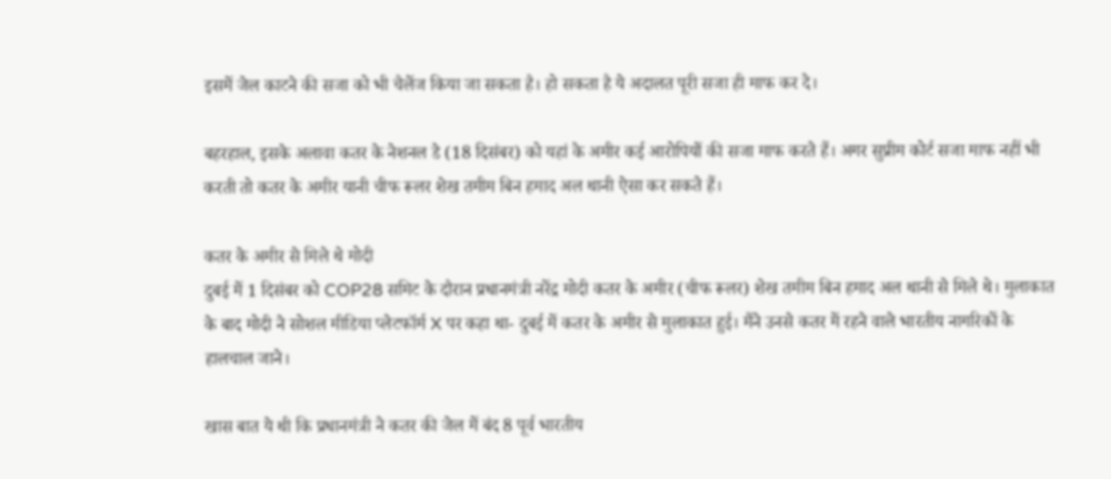इसमें जेल काटने की सजा को भी चैलेंज किया जा सकता है। हो सकता है ये अदालत पूरी सजा ही माफ कर दे।

बहरहाल, इसके अलावा कतर के नेशनल डे (18 दिसंबर) को यहां के अमीर कई आरोपियों की सजा माफ करते हैं। अगर सुप्रीम कोर्ट सजा माफ नहीं भी करती तो कतर के अमीर यानी चीफ रूलर शेख तमीम बिन हमाद अल थानी ऐसा कर सकते हैं।

कतर के अमीर से मिले थे मोदी
दुबई में 1 दिसंबर को COP28 समिट के दौरान प्रधानमंत्री नरेंद्र मोदी कतर के अमीर (चीफ रूलर) शेख तमीम बिन हमाद अल थानी से मिले थे। मुलाकात के बाद मोदी ने सोशल मीडिया प्लेटफॉर्म X पर कहा था- दुबई में कतर के अमीर से मुलाकात हुई। मैंने उनसे कतर में रहने वाले भारतीय नागरिकों के हालचाल जाने।

खास बात ये थी कि प्रधानमंत्री ने कतर की जेल में बंद 8 पूर्व भारतीय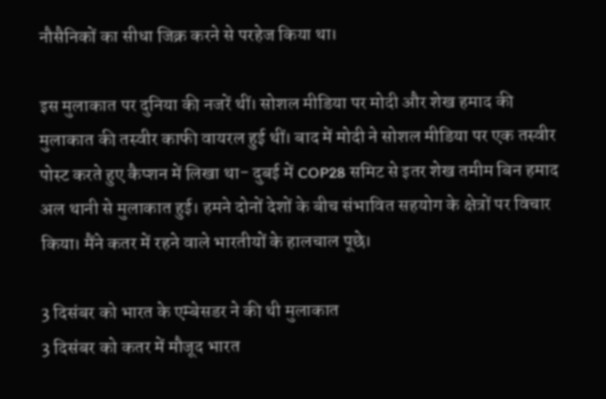नौसैनिकों का सीधा जिक्र करने से परहेज किया था।

इस मुलाकात पर दुनिया की नजरें थीं। सोशल मीडिया पर मोदी और शेख हमाद की मुलाकात की तस्वीर काफी वायरल हुई थीं। बाद में मोदी ने सोशल मीडिया पर एक तस्वीर पोस्ट करते हुए कैप्शन में लिखा था- दुबई में COP28 समिट से इतर शेख तमीम बिन हमाद अल थानी से मुलाकात हुई। हमने दोनों देशों के बीच संभावित सहयोग के क्षेत्रों पर विचार किया। मैंने कतर में रहने वाले भारतीयों के हालचाल पूछे।

3 दिसंबर को भारत के एम्बेसडर ने की थी मुलाकात
3 दिसंबर को कतर में मौजूद भारत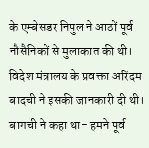के एम्बेसडर निपुल ने आठों पूर्व नौसैनिकों से मुलाकात की थी। विदेश मंत्रालय के प्रवक्ता अरिंदम बादची ने इसकी जानकारी दी थी। बागची ने कहा था- हमने पूर्व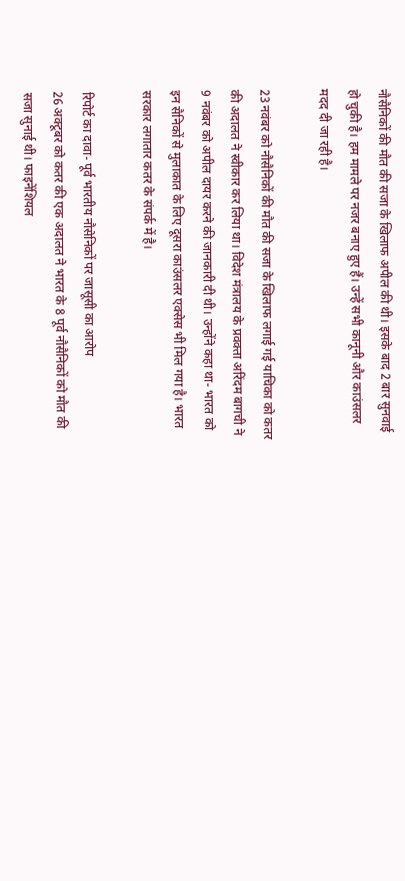नौसैनिकों की मौत की सजा के खिलाफ अपील की थी। इसके बाद 2 बार सुनवाई हो चुकी है। हम मामले पर नजर बनाए हुए हैं। उन्हें सभी कानूनी और काउंसलर मदद दी जा रही है।

23 नवंबर को नौसैनिकों की मौत की सजा के खिलाफ लगाई गई याचिका को कतर की अदालत ने स्वीकार कर लिया था। विदेश मंत्रालय के प्रवक्ता अरिंदम बागची ने 9 नवंबर को अपील दायर करने की जानकारी दी थी। उन्होंने कहा था- भारत को इन सैनिकों से मुलाकात के लिए दूसरा काउंसलर एक्सेस भी मिल गया है। भारत सरकार लगातार कतर के संपर्क में है।

रिपोर्ट का दावा- पूर्व भारतीय नौसेनिकों पर जासूसी का आरोप
26 अक्टूबर को कतर की एक अदालत ने भारत के 8 पूर्व नौसैनिकों को मौत की सजा सुनाई थी। फाइनेंशियल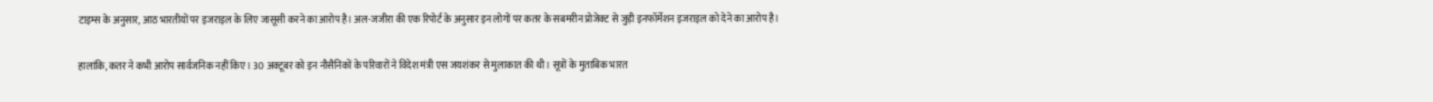टाइम्स के अनुसार, आठ भारतीयों पर इजराइल के लिए जासूसी करने का आरोप है। अल-जजीरा की एक रिपोर्ट के अनुसार इन लोगों पर कतर के सबमरीन प्रोजेक्ट से जुड़ी इनफॉर्मेशन इजराइल को देने का आरोप है।

हालांकि, कतर ने कभी आरोप सार्वजनिक नहीं किए। 30 अक्टूबर को इन नौसैनिकों के परिवारों ने विदेश मंत्री एस जयशंकर से मुलाकात की थी। सूत्रों के मुताबिक भारत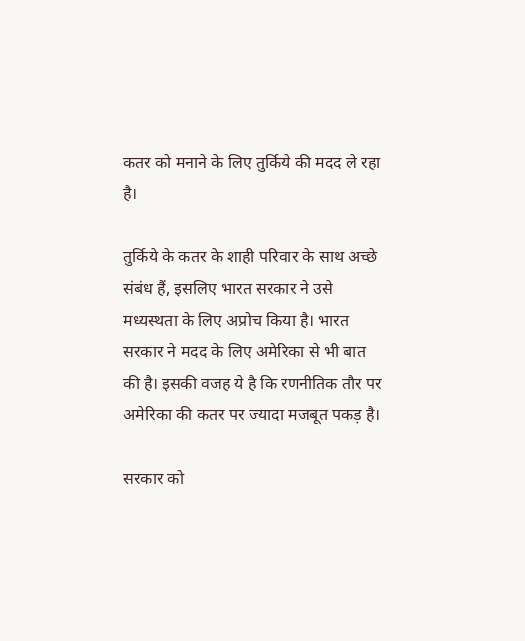कतर को मनाने के लिए तुर्किये की मदद ले रहा है।

तुर्किये के कतर के शाही परिवार के साथ अच्छे संबंध हैं, इसलिए भारत सरकार ने उसे मध्यस्थता के लिए अप्रोच किया है। भारत सरकार ने मदद के लिए अमेरिका से भी बात की है। इसकी वजह ये है कि रणनीतिक तौर पर अमेरिका की कतर पर ज्यादा मजबूत पकड़ है।

सरकार को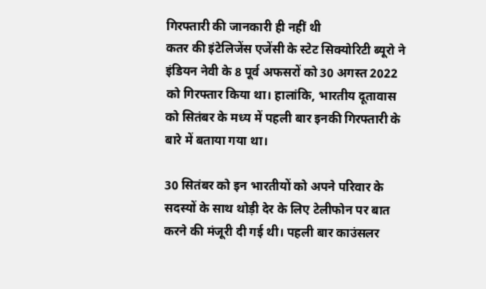गिरफ्तारी की जानकारी ही नहीं थी
कतर की इंटेलिजेंस एजेंसी के स्टेट सिक्योरिटी ब्यूरो ने इंडियन नेवी के 8 पूर्व अफसरों को 30 अगस्त 2022 को गिरफ्तार किया था। हालांकि, भारतीय दूतावास को सितंबर के मध्य में पहली बार इनकी गिरफ्तारी के बारे में बताया गया था।

30 सितंबर को इन भारतीयों को अपने परिवार के सदस्यों के साथ थोड़ी देर के लिए टेलीफोन पर बात करने की मंजूरी दी गई थी। पहली बार काउंसलर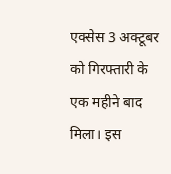एक्सेस 3 अक्टूबर को गिरफ्तारी के एक महीने बाद मिला। इस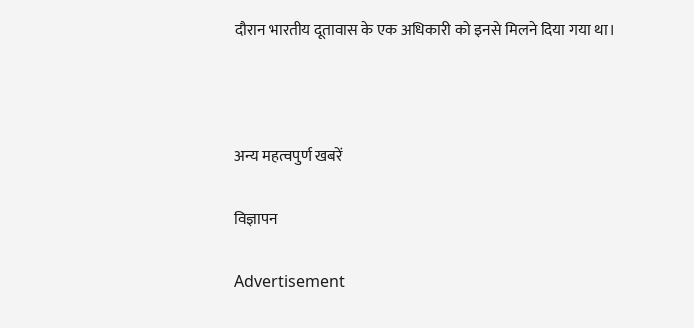दौरान भारतीय दूतावास के एक अधिकारी को इनसे मिलने दिया गया था।



अन्य महत्वपुर्ण खबरें

विज्ञापन

Advertisement